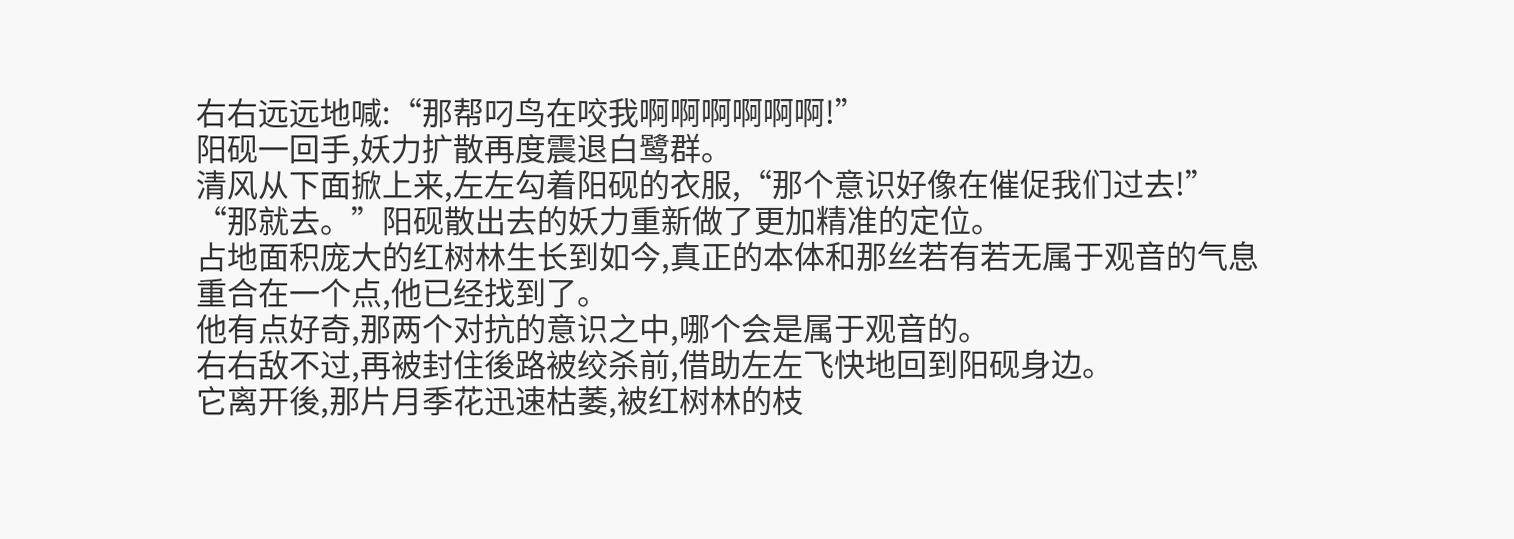右右远远地喊:“那帮叼鸟在咬我啊啊啊啊啊啊!”
阳砚一回手,妖力扩散再度震退白鹭群。
清风从下面掀上来,左左勾着阳砚的衣服,“那个意识好像在催促我们过去!”
“那就去。”阳砚散出去的妖力重新做了更加精准的定位。
占地面积庞大的红树林生长到如今,真正的本体和那丝若有若无属于观音的气息重合在一个点,他已经找到了。
他有点好奇,那两个对抗的意识之中,哪个会是属于观音的。
右右敌不过,再被封住後路被绞杀前,借助左左飞快地回到阳砚身边。
它离开後,那片月季花迅速枯萎,被红树林的枝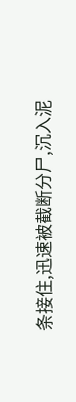条接住,迅速被截断分尸,沉入泥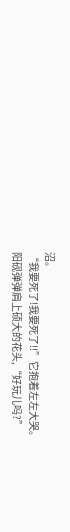沼。
“我要死了!我要死了!!”它抱着左左大哭。
阳砚弹弹肩上硕大的花头,“好玩儿吗?”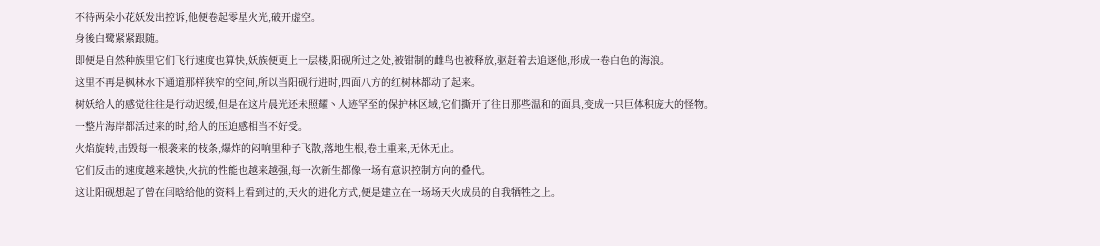不待两朵小花妖发出控诉,他便卷起零星火光,破开虚空。
身後白鹭紧紧跟随。
即便是自然种族里它们飞行速度也算快,妖族便更上一层楼,阳砚所过之处,被钳制的雌鸟也被释放,驱赶着去追逐他,形成一卷白色的海浪。
这里不再是枫林水下通道那样狭窄的空间,所以当阳砚行进时,四面八方的红树林都动了起来。
树妖给人的感觉往往是行动迟缓,但是在这片晨光还未照耀丶人迹罕至的保护林区域,它们撕开了往日那些温和的面具,变成一只巨体积庞大的怪物。
一整片海岸都活过来的时,给人的压迫感相当不好受。
火焰旋转,击毁每一根袭来的枝条,爆炸的闷响里种子飞散,落地生根,卷土重来,无休无止。
它们反击的速度越来越快,火抗的性能也越来越强,每一次新生都像一场有意识控制方向的叠代。
这让阳砚想起了曾在闫晗给他的资料上看到过的,天火的进化方式,便是建立在一场场天火成员的自我牺牲之上。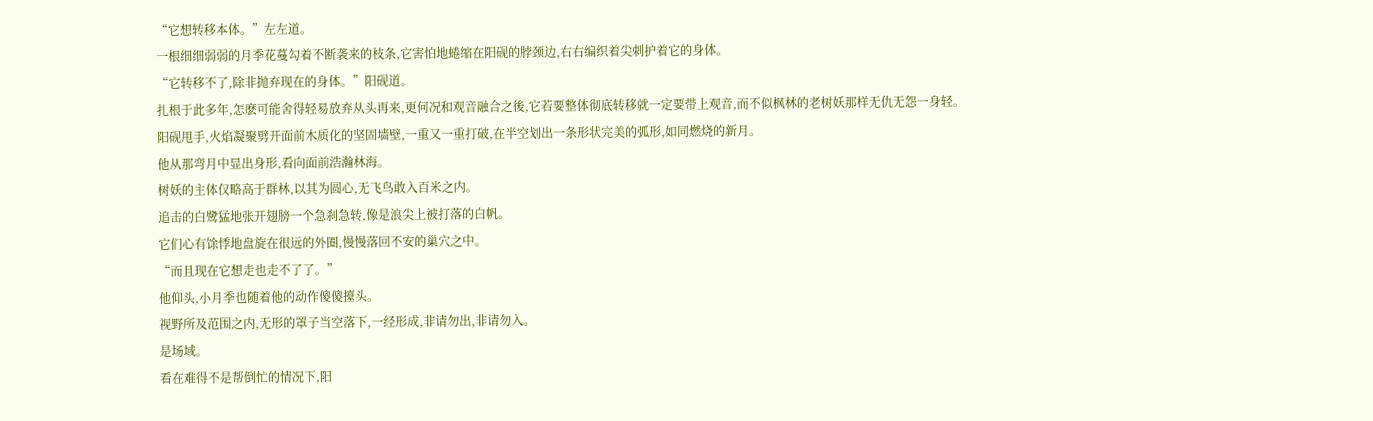“它想转移本体。”左左道。
一根细细弱弱的月季花蔓勾着不断袭来的枝条,它害怕地蜷缩在阳砚的脖颈边,右右编织着尖刺护着它的身体。
“它转移不了,除非抛弃现在的身体。”阳砚道。
扎根于此多年,怎麽可能舍得轻易放弃从头再来,更何况和观音融合之後,它若要整体彻底转移就一定要带上观音,而不似枫林的老树妖那样无仇无怨一身轻。
阳砚甩手,火焰凝聚劈开面前木质化的坚固墙壁,一重又一重打破,在半空划出一条形状完美的弧形,如同燃烧的新月。
他从那弯月中显出身形,看向面前浩瀚林海。
树妖的主体仅略高于群林,以其为圆心,无飞鸟敢入百米之内。
追击的白鹭猛地张开翅膀一个急刹急转,像是浪尖上被打落的白帆。
它们心有馀悸地盘旋在很远的外圈,慢慢落回不安的巢穴之中。
“而且现在它想走也走不了了。”
他仰头,小月季也随着他的动作傻傻擡头。
视野所及范围之内,无形的罩子当空落下,一经形成,非请勿出,非请勿入。
是场域。
看在难得不是帮倒忙的情况下,阳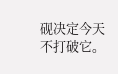砚决定今天不打破它。